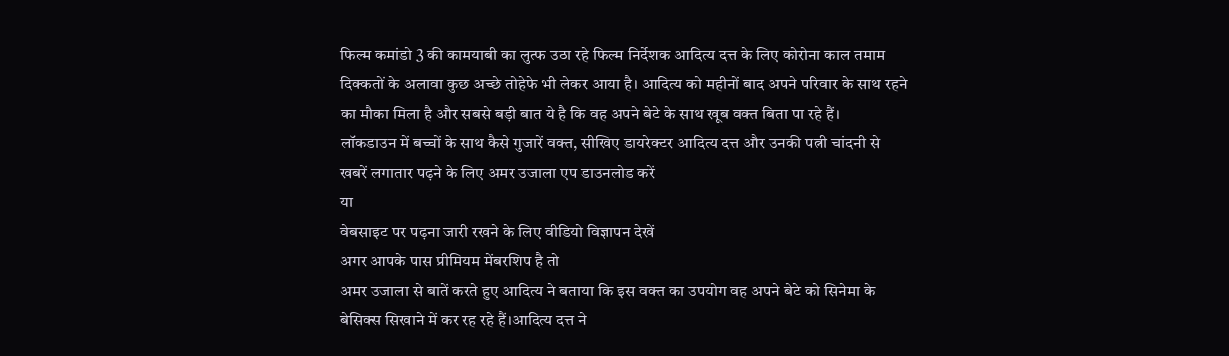फिल्म कमांडो 3 की कामयाबी का लुत्फ उठा रहे फिल्म निर्देशक आदित्य दत्त के लिए कोरोना काल तमाम दिक्कतों के अलावा कुछ अच्छे तोहेफे भी लेकर आया है। आदित्य को महीनों बाद अपने परिवार के साथ रहने का मौका मिला है और सबसे बड़ी बात ये है कि वह अपने बेटे के साथ खूब वक्त बिता पा रहे हैं।
लॉकडाउन में बच्चों के साथ कैसे गुजारें वक्त, सीखिए डायरेक्टर आदित्य दत्त और उनकी पत्नी चांदनी से
खबरें लगातार पढ़ने के लिए अमर उजाला एप डाउनलोड करें
या
वेबसाइट पर पढ़ना जारी रखने के लिए वीडियो विज्ञापन देखें
अगर आपके पास प्रीमियम मेंबरशिप है तो
अमर उजाला से बातें करते हुए आदित्य ने बताया कि इस वक्त का उपयोग वह अपने बेटे को सिनेमा के बेसिक्स सिखाने में कर रह रहे हैं।आदित्य दत्त ने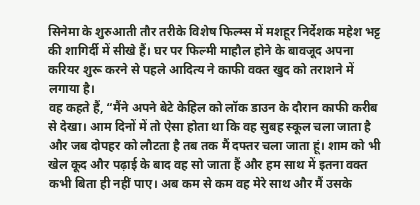सिनेमा के शुरुआती तौर तरीके विशेष फिल्म्स में मशहूर निर्देशक महेश भट्ट की शागिर्दी में सीखे हैं। घर पर फिल्मी माहौल होने के बावजूद अपना करियर शुरू करने से पहले आदित्य ने काफी वक्त खुद को तराशने में लगाया है।
वह कहते हैं, “मैंने अपने बेटे केहिल को लॉक डाउन के दौरान काफी करीब से देखा। आम दिनों में तो ऐसा होता था कि वह सुबह स्कूल चला जाता है और जब दोपहर को लौटता है तब तक मैं दफ्तर चला जाता हूं। शाम को भी खेल कूद और पढ़ाई के बाद वह सो जाता हैं और हम साथ में इतना वक्त कभी बिता ही नहीं पाए। अब कम से कम वह मेरे साथ और मैं उसके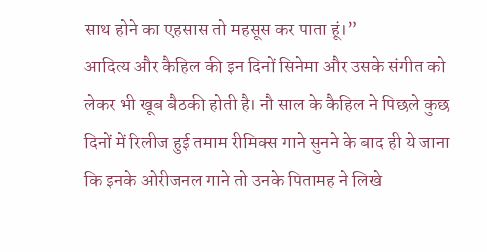साथ होने का एहसास तो महसूस कर पाता हूं।”
आदित्य और कैहिल की इन दिनों सिनेमा और उसके संगीत को लेकर भी खूब बैठकी होती है। नौ साल के कैहिल ने पिछले कुछ दिनों में रिलीज हुई तमाम रीमिक्स गाने सुनने के बाद ही ये जाना कि इनके ओरीजनल गाने तो उनके पितामह ने लिखे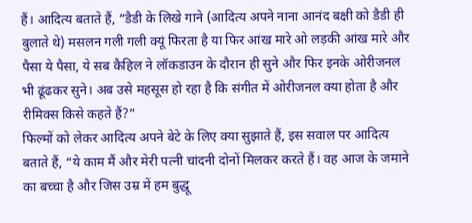हैं। आदित्य बताते हैं, “डैडी के लिखे गाने (आदित्य अपने नाना आनंद बक्षी को डैडी ही बुलाते थे) मसलन गली गली क्यूं फिरता है या फिर आंख मारे ओ लड़की आंख मारे और पैसा ये पैसा, ये सब कैहिल ने लॉकडाउन के दौरान ही सुने और फिर इनके ओरीजनल भी ढूंढकर सुने। अब उसे महसूस हो रहा है कि संगीत में ओरीजनल क्या होता है और रीमिक्स किसे कहते हैं?”
फिल्मों को लेकर आदित्य अपने बेटे के लिए क्या सुझाते हैं, इस सवाल पर आदित्य बताते हैं, “ये काम मैं और मेरी पत्नी चांदनी दोनों मिलकर करते हैं। वह आज के जमाने का बच्चा है और जिस उम्र में हम बुद्धू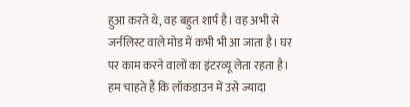हुआ करते थे, वह बहुत शार्प है। वह अभी से जर्नलिस्ट वाले मोड में कभी भी आ जाता है। घर पर काम करने वालों का इंटरव्यू लेता रहता है। हम चाहते हैं कि लॉकडाउन में उसे ज्यादा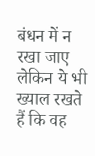बंधन में न रखा जाए लेकिन ये भी ख्याल रखते हैं कि वह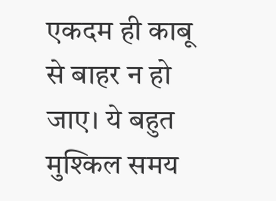एकदम ही काबू से बाहर न हो जाए। ये बहुत मुश्किल समय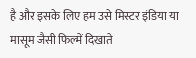है और इसके लिए हम उसे मिस्टर इंडिया या मासूम जैसी फिल्में दिखाते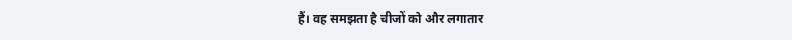हैं। वह समझता है चीजों को और लगातार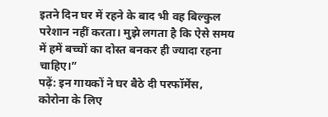इतने दिन घर में रहने के बाद भी वह बिल्कुल परेशान नहीं करता। मुझे लगता है कि ऐसे समय में हमें बच्चों का दोस्त बनकर ही ज्यादा रहना चाहिए।”
पढ़ें: इन गायकों ने घर बैठे दी परफॉर्मेंस, कोरोना के लिए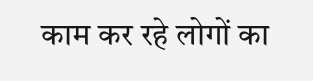काम कर रहे लोगों का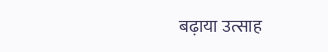बढ़ाया उत्साह